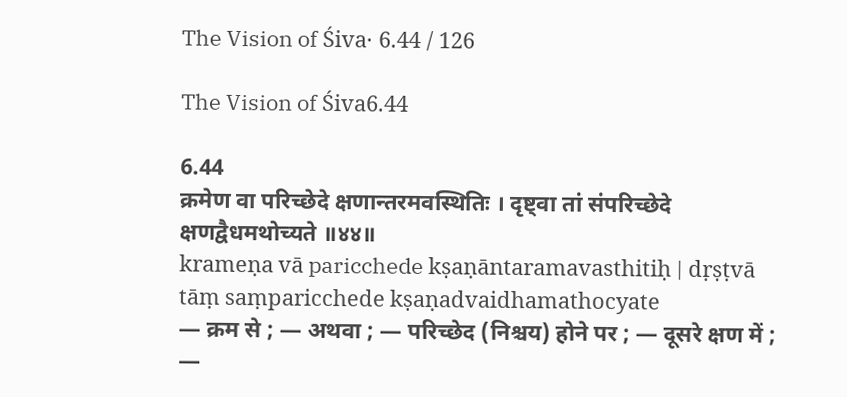The Vision of Śiva· 6.44 / 126

The Vision of Śiva6.44

6.44
क्रमेण वा परिच्छेदे क्षणान्तरमवस्थितिः । दृष्ट्वा तां संपरिच्छेदे क्षणद्वैधमथोच्यते ॥४४॥
krameṇa vā paricchede kṣaṇāntaramavasthitiḥ | dṛṣṭvā tāṃ saṃparicchede kṣaṇadvaidhamathocyate
— क्रम से ; — अथवा ; — परिच्छेद (निश्चय) होने पर ; — दूसरे क्षण में ; —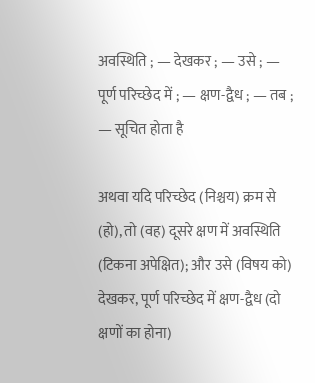अवस्थिति ; — देखकर ; — उसे ; — पूर्ण परिच्छेद में ; — क्षण-द्वैध ; — तब ; — सूचित होता है

अथवा यदि परिच्छेद (निश्चय) क्रम से (हो), तो (वह) दूसरे क्षण में अवस्थिति (टिकना अपेक्षित); और उसे (विषय को) देखकर, पूर्ण परिच्छेद में क्षण-द्वैध (दो क्षणों का होना)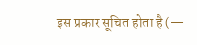इस प्रकार सूचित होता है (—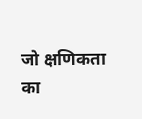जो क्षणिकता का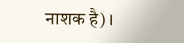नाशक है)।